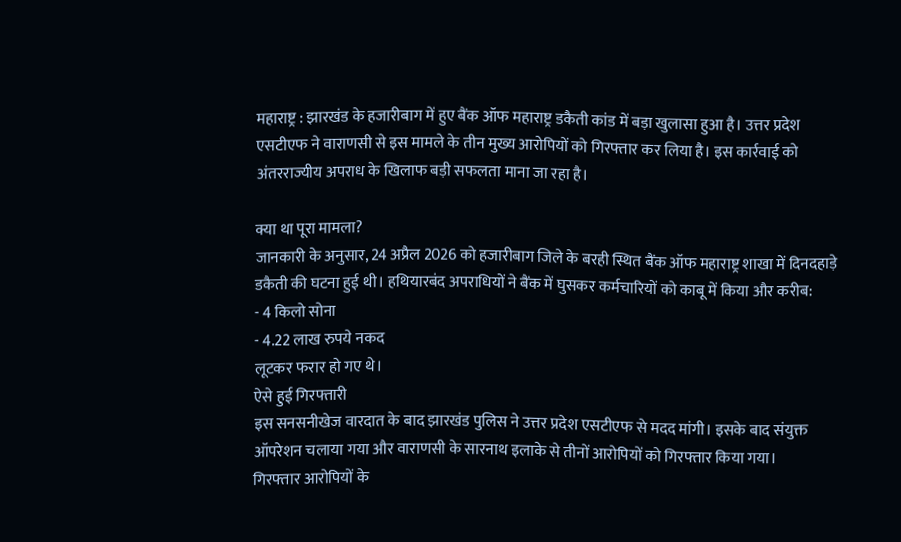महाराष्ट्र : झारखंड के हजारीबाग में हुए बैंक ऑफ महाराष्ट्र डकैती कांड में बड़ा खुलासा हुआ है। उत्तर प्रदेश एसटीएफ ने वाराणसी से इस मामले के तीन मुख्य आरोपियों को गिरफ्तार कर लिया है। इस कार्रवाई को अंतरराज्यीय अपराध के खिलाफ बड़ी सफलता माना जा रहा है।

क्या था पूरा मामला?
जानकारी के अनुसार, 24 अप्रैल 2026 को हजारीबाग जिले के बरही स्थित बैंक ऑफ महाराष्ट्र शाखा में दिनदहाड़े डकैती की घटना हुई थी। हथियारबंद अपराधियों ने बैंक में घुसकर कर्मचारियों को काबू में किया और करीब:
- 4 किलो सोना
- 4.22 लाख रुपये नकद
लूटकर फरार हो गए थे।
ऐसे हुई गिरफ्तारी
इस सनसनीखेज वारदात के बाद झारखंड पुलिस ने उत्तर प्रदेश एसटीएफ से मदद मांगी। इसके बाद संयुक्त ऑपरेशन चलाया गया और वाराणसी के सारनाथ इलाके से तीनों आरोपियों को गिरफ्तार किया गया।
गिरफ्तार आरोपियों के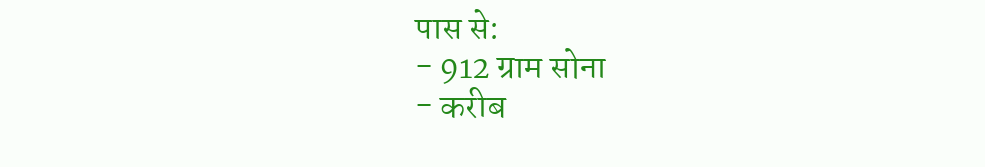पास से:
- 912 ग्राम सोना
- करीब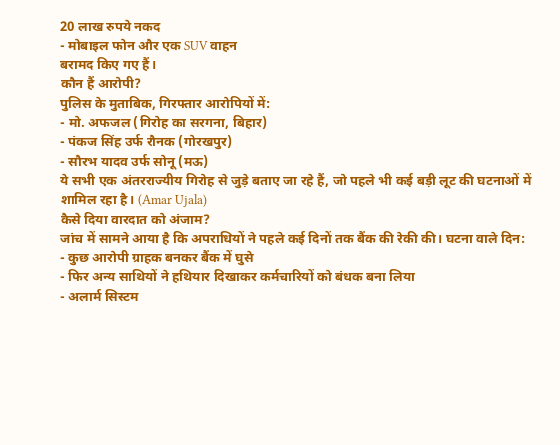20 लाख रुपये नकद
- मोबाइल फोन और एक SUV वाहन
बरामद किए गए हैं।
कौन हैं आरोपी?
पुलिस के मुताबिक, गिरफ्तार आरोपियों में:
- मो. अफजल (गिरोह का सरगना, बिहार)
- पंकज सिंह उर्फ रौनक (गोरखपुर)
- सौरभ यादव उर्फ सोनू (मऊ)
ये सभी एक अंतरराज्यीय गिरोह से जुड़े बताए जा रहे हैं, जो पहले भी कई बड़ी लूट की घटनाओं में शामिल रहा है। (Amar Ujala)
कैसे दिया वारदात को अंजाम?
जांच में सामने आया है कि अपराधियों ने पहले कई दिनों तक बैंक की रेकी की। घटना वाले दिन:
- कुछ आरोपी ग्राहक बनकर बैंक में घुसे
- फिर अन्य साथियों ने हथियार दिखाकर कर्मचारियों को बंधक बना लिया
- अलार्म सिस्टम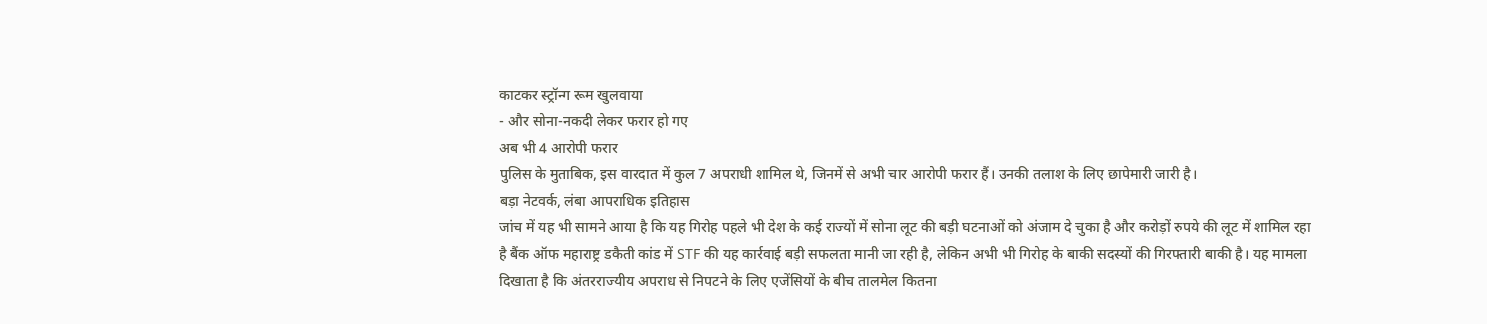काटकर स्ट्रॉन्ग रूम खुलवाया
- और सोना-नकदी लेकर फरार हो गए
अब भी 4 आरोपी फरार
पुलिस के मुताबिक, इस वारदात में कुल 7 अपराधी शामिल थे, जिनमें से अभी चार आरोपी फरार हैं। उनकी तलाश के लिए छापेमारी जारी है।
बड़ा नेटवर्क, लंबा आपराधिक इतिहास
जांच में यह भी सामने आया है कि यह गिरोह पहले भी देश के कई राज्यों में सोना लूट की बड़ी घटनाओं को अंजाम दे चुका है और करोड़ों रुपये की लूट में शामिल रहा है बैंक ऑफ महाराष्ट्र डकैती कांड में STF की यह कार्रवाई बड़ी सफलता मानी जा रही है, लेकिन अभी भी गिरोह के बाकी सदस्यों की गिरफ्तारी बाकी है। यह मामला दिखाता है कि अंतरराज्यीय अपराध से निपटने के लिए एजेंसियों के बीच तालमेल कितना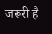जरूरी है